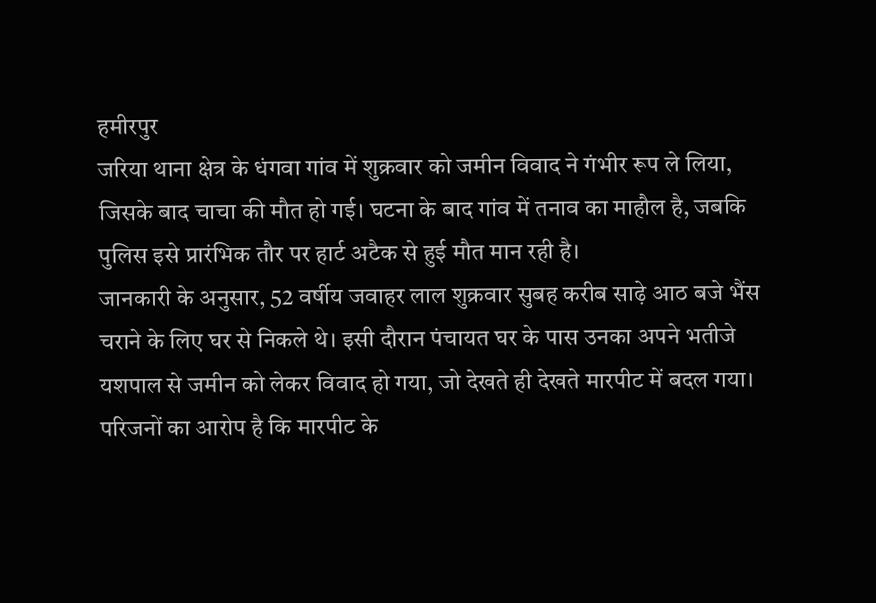हमीरपुर
जरिया थाना क्षेत्र के धंगवा गांव में शुक्रवार को जमीन विवाद ने गंभीर रूप ले लिया, जिसके बाद चाचा की मौत हो गई। घटना के बाद गांव में तनाव का माहौल है, जबकि पुलिस इसे प्रारंभिक तौर पर हार्ट अटैक से हुई मौत मान रही है।
जानकारी के अनुसार, 52 वर्षीय जवाहर लाल शुक्रवार सुबह करीब साढ़े आठ बजे भैंस चराने के लिए घर से निकले थे। इसी दौरान पंचायत घर के पास उनका अपने भतीजे यशपाल से जमीन को लेकर विवाद हो गया, जो देखते ही देखते मारपीट में बदल गया।
परिजनों का आरोप है कि मारपीट के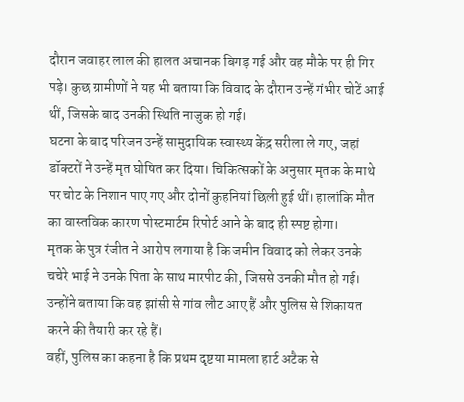दौरान जवाहर लाल की हालत अचानक बिगड़ गई और वह मौके पर ही गिर पड़े। कुछ ग्रामीणों ने यह भी बताया कि विवाद के दौरान उन्हें गंभीर चोटें आई थीं, जिसके बाद उनकी स्थिति नाजुक हो गई।
घटना के बाद परिजन उन्हें सामुदायिक स्वास्थ्य केंद्र सरीला ले गए, जहां डॉक्टरों ने उन्हें मृत घोषित कर दिया। चिकित्सकों के अनुसार मृतक के माथे पर चोट के निशान पाए गए और दोनों कुहनियां छिली हुई थीं। हालांकि मौत का वास्तविक कारण पोस्टमार्टम रिपोर्ट आने के बाद ही स्पष्ट होगा।
मृतक के पुत्र रंजीत ने आरोप लगाया है कि जमीन विवाद को लेकर उनके चचेरे भाई ने उनके पिता के साथ मारपीट की, जिससे उनकी मौत हो गई। उन्होंने बताया कि वह झांसी से गांव लौट आए हैं और पुलिस से शिकायत करने की तैयारी कर रहे हैं।
वहीं, पुलिस का कहना है कि प्रथम दृष्टया मामला हार्ट अटैक से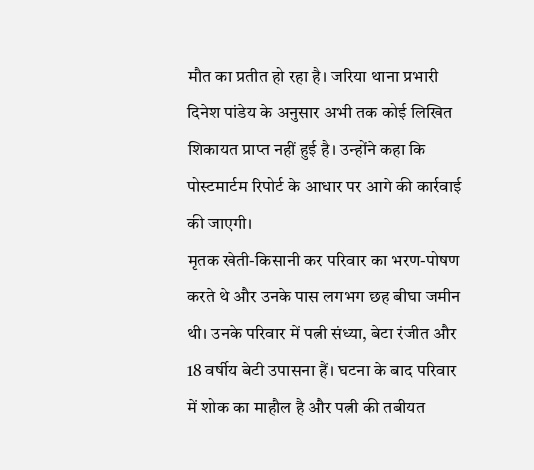मौत का प्रतीत हो रहा है। जरिया थाना प्रभारी दिनेश पांडेय के अनुसार अभी तक कोई लिखित शिकायत प्राप्त नहीं हुई है। उन्होंने कहा कि पोस्टमार्टम रिपोर्ट के आधार पर आगे की कार्रवाई की जाएगी।
मृतक खेती-किसानी कर परिवार का भरण-पोषण करते थे और उनके पास लगभग छह बीघा जमीन थी। उनके परिवार में पत्नी संध्या, बेटा रंजीत और 18 वर्षीय बेटी उपासना हैं। घटना के बाद परिवार में शोक का माहौल है और पत्नी की तबीयत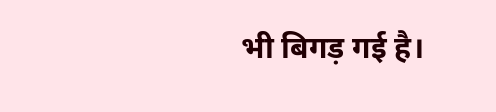भी बिगड़ गई है।